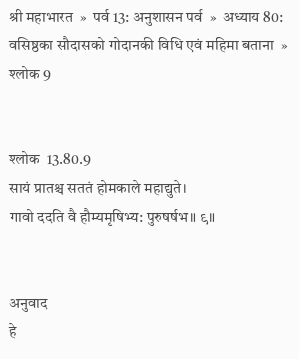श्री महाभारत  »  पर्व 13: अनुशासन पर्व  »  अध्याय 80: वसिष्ठका सौदासको गोदानकी विधि एवं महिमा बताना  »  श्लोक 9


श्लोक  13.80.9
सायं प्रातश्च सततं होमकाले महाद्युते।
गावो ददति वै हौम्यमृषिभ्य: पुरुषर्षभ॥ ९॥


अनुवाद
हे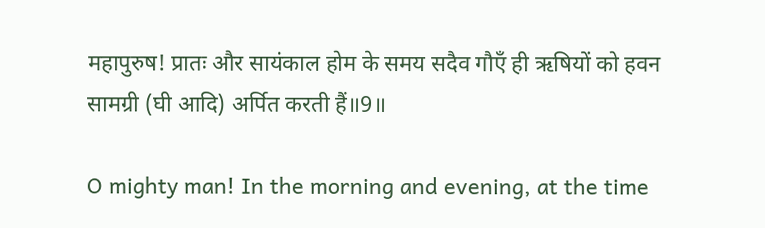महापुरुष! प्रातः और सायंकाल होम के समय सदैव गौएँ ही ऋषियों को हवन सामग्री (घी आदि) अर्पित करती हैं॥9॥

O mighty man! In the morning and evening, at the time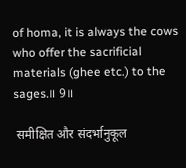of homa, it is always the cows who offer the sacrificial materials (ghee etc.) to the sages.॥ 9॥

 समीक्षित और संदर्भानुकूल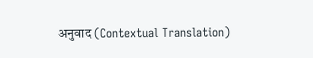अनुवाद (Contextual Translation)